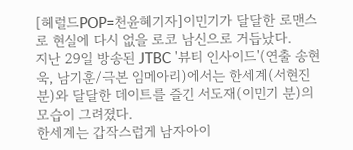[헤럴드POP=천윤혜기자]이민기가 달달한 로맨스로 현실에 다시 없을 로코 남신으로 거듭났다.
지난 29일 방송된 JTBC '뷰티 인사이드'(연출 송현욱, 남기훈/극본 임메아리)에서는 한세계(서현진 분)와 달달한 데이트를 즐긴 서도재(이민기 분)의 모습이 그려졌다.
한세계는 갑작스럽게 남자아이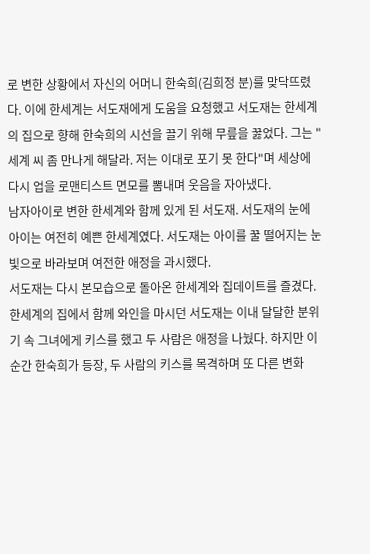로 변한 상황에서 자신의 어머니 한숙희(김희정 분)를 맞닥뜨렸다. 이에 한세계는 서도재에게 도움을 요청했고 서도재는 한세계의 집으로 향해 한숙희의 시선을 끌기 위해 무릎을 꿇었다. 그는 "세계 씨 좀 만나게 해달라. 저는 이대로 포기 못 한다"며 세상에 다시 업을 로맨티스트 면모를 뽐내며 웃음을 자아냈다.
남자아이로 변한 한세계와 함께 있게 된 서도재. 서도재의 눈에 아이는 여전히 예쁜 한세계였다. 서도재는 아이를 꿀 떨어지는 눈빛으로 바라보며 여전한 애정을 과시했다.
서도재는 다시 본모습으로 돌아온 한세계와 집데이트를 즐겼다. 한세계의 집에서 함께 와인을 마시던 서도재는 이내 달달한 분위기 속 그녀에게 키스를 했고 두 사람은 애정을 나눴다. 하지만 이 순간 한숙희가 등장, 두 사람의 키스를 목격하며 또 다른 변화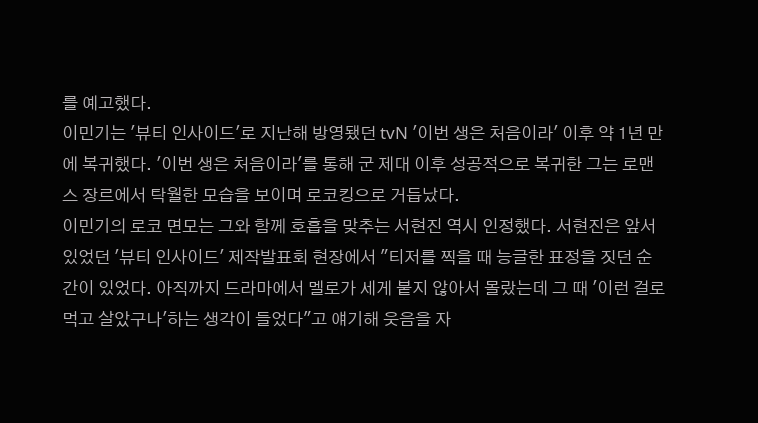를 예고했다.
이민기는 '뷰티 인사이드'로 지난해 방영됐던 tvN '이번 생은 처음이라' 이후 약 1년 만에 복귀했다. '이번 생은 처음이라'를 통해 군 제대 이후 성공적으로 복귀한 그는 로맨스 장르에서 탁월한 모습을 보이며 로코킹으로 거듭났다.
이민기의 로코 면모는 그와 함께 호흡을 맞추는 서현진 역시 인정했다. 서현진은 앞서 있었던 '뷰티 인사이드' 제작발표회 현장에서 "티저를 찍을 때 능글한 표정을 짓던 순간이 있었다. 아직까지 드라마에서 멜로가 세게 붙지 않아서 몰랐는데 그 때 '이런 걸로 먹고 살았구나'하는 생각이 들었다"고 얘기해 웃음을 자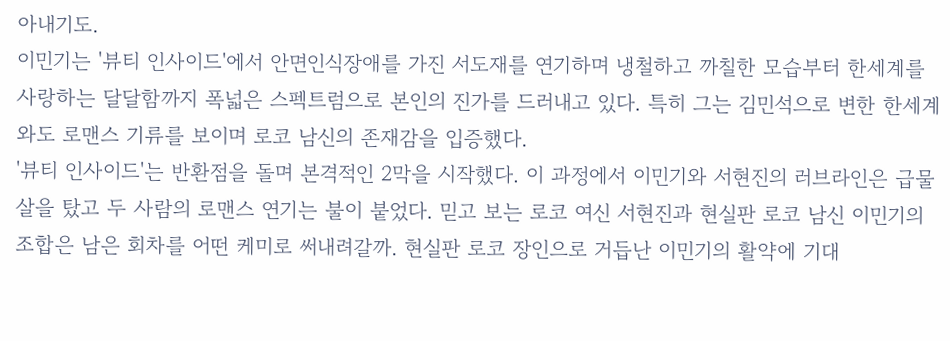아내기도.
이민기는 '뷰티 인사이드'에서 안면인식장애를 가진 서도재를 연기하며 냉철하고 까칠한 모습부터 한세계를 사랑하는 달달함까지 폭넓은 스펙트럼으로 본인의 진가를 드러내고 있다. 특히 그는 김민석으로 변한 한세계와도 로맨스 기류를 보이며 로코 남신의 존재감을 입증했다.
'뷰티 인사이드'는 반환점을 돌며 본격적인 2막을 시작했다. 이 과정에서 이민기와 서현진의 러브라인은 급물살을 탔고 두 사람의 로맨스 연기는 불이 붙었다. 믿고 보는 로코 여신 서현진과 현실판 로코 남신 이민기의 조합은 남은 회차를 어떤 케미로 써내려갈까. 현실판 로코 장인으로 거듭난 이민기의 활약에 기대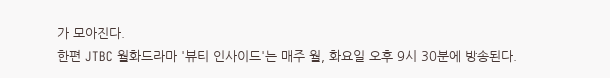가 모아진다.
한편 JTBC 월화드라마 '뷰티 인사이드'는 매주 월, 화요일 오후 9시 30분에 방송된다.